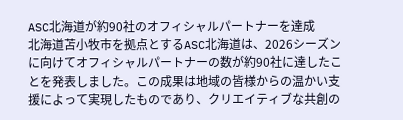ASC北海道が約90社のオフィシャルパートナーを達成
北海道苫小牧市を拠点とするASC北海道は、2026シーズンに向けてオフィシャルパートナーの数が約90社に達したことを発表しました。この成果は地域の皆様からの温かい支援によって実現したものであり、クリエイティブな共創の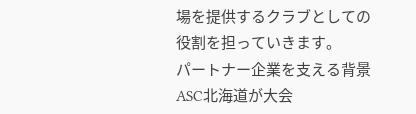場を提供するクラブとしての役割を担っていきます。
パートナー企業を支える背景
ASC北海道が大会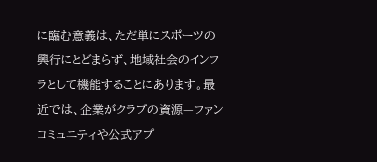に臨む意義は、ただ単にスポーツの興行にとどまらず、地域社会のインフラとして機能することにあります。最近では、企業がクラブの資源—ファンコミュニティや公式アプ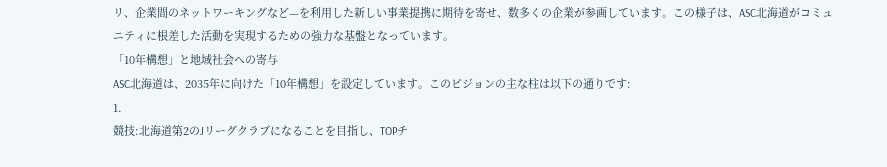リ、企業間のネットワーキングなど—を利用した新しい事業提携に期待を寄せ、数多くの企業が参画しています。この様子は、ASC北海道がコミュニティに根差した活動を実現するための強力な基盤となっています。
「10年構想」と地域社会への寄与
ASC北海道は、2035年に向けた「10年構想」を設定しています。このビジョンの主な柱は以下の通りです:
1.
競技:北海道第2のJリーグクラブになることを目指し、TOPチ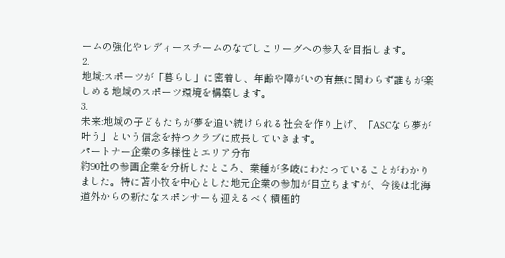ームの強化やレディースチームのなでしこリーグへの参入を目指します。
2.
地域:スポーツが「暮らし」に密着し、年齢や障がいの有無に関わらず誰もが楽しめる地域のスポーツ環境を構築します。
3.
未来:地域の子どもたちが夢を追い続けられる社会を作り上げ、「ASCなら夢が叶う」という信念を持つクラブに成長していきます。
パートナー企業の多様性とエリア分布
約90社の参画企業を分析したところ、業種が多岐にわたっていることがわかりました。特に苫小牧を中心とした地元企業の参加が目立ちますが、今後は北海道外からの新たなスポンサーも迎えるべく積極的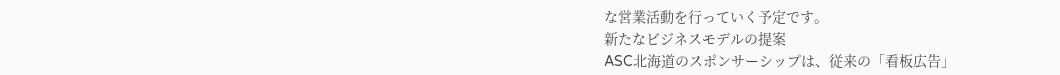な営業活動を行っていく予定です。
新たなビジネスモデルの提案
ASC北海道のスポンサーシップは、従来の「看板広告」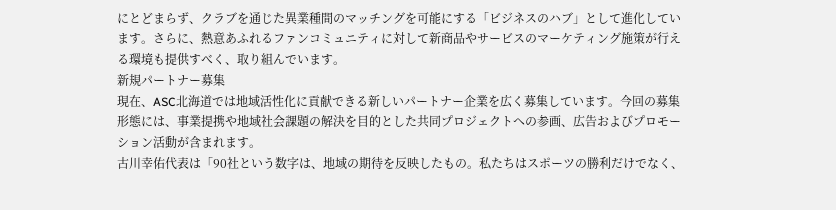にとどまらず、クラブを通じた異業種間のマッチングを可能にする「ビジネスのハブ」として進化しています。さらに、熱意あふれるファンコミュニティに対して新商品やサービスのマーケティング施策が行える環境も提供すべく、取り組んでいます。
新規パートナー募集
現在、ASC北海道では地域活性化に貢献できる新しいパートナー企業を広く募集しています。今回の募集形態には、事業提携や地域社会課題の解決を目的とした共同プロジェクトへの参画、広告およびプロモーション活動が含まれます。
古川幸佑代表は「90社という数字は、地域の期待を反映したもの。私たちはスポーツの勝利だけでなく、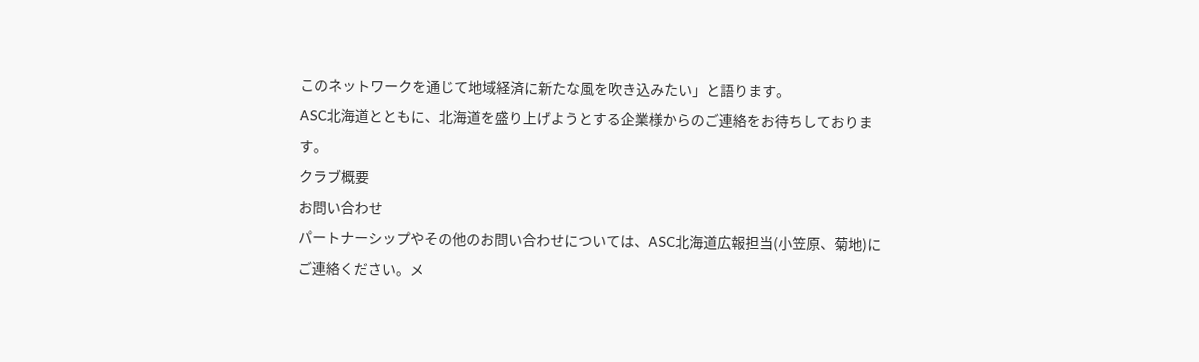このネットワークを通じて地域経済に新たな風を吹き込みたい」と語ります。
ASC北海道とともに、北海道を盛り上げようとする企業様からのご連絡をお待ちしております。
クラブ概要
お問い合わせ
パートナーシップやその他のお問い合わせについては、ASC北海道広報担当(小笠原、菊地)にご連絡ください。メ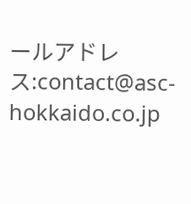ールアドレス:contact@asc-hokkaido.co.jp